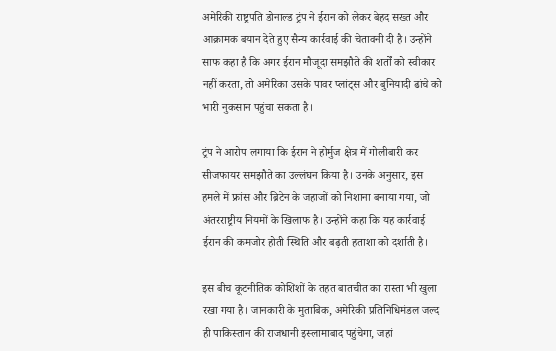अमेरिकी राष्ट्रपति डोनाल्ड ट्रंप ने ईरान को लेकर बेहद सख्त और आक्रामक बयान देते हुए सैन्य कार्रवाई की चेतावनी दी है। उन्होंने साफ कहा है कि अगर ईरान मौजूदा समझौते की शर्तों को स्वीकार नहीं करता, तो अमेरिका उसके पावर प्लांट्स और बुनियादी ढांचे को भारी नुकसान पहुंचा सकता है।

ट्रंप ने आरोप लगाया कि ईरान ने होर्मुज क्षेत्र में गोलीबारी कर सीजफायर समझौते का उल्लंघन किया है। उनके अनुसार, इस हमले में फ्रांस और ब्रिटेन के जहाजों को निशाना बनाया गया, जो अंतरराष्ट्रीय नियमों के खिलाफ है। उन्होंने कहा कि यह कार्रवाई ईरान की कमजोर होती स्थिति और बढ़ती हताशा को दर्शाती है।

इस बीच कूटनीतिक कोशिशों के तहत बातचीत का रास्ता भी खुला रखा गया है। जानकारी के मुताबिक, अमेरिकी प्रतिनिधिमंडल जल्द ही पाकिस्तान की राजधानी इस्लामाबाद पहुंचेगा, जहां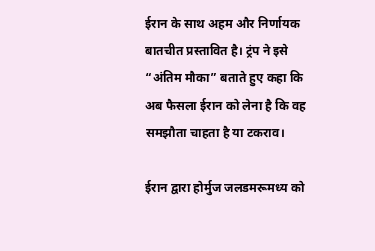ईरान के साथ अहम और निर्णायक बातचीत प्रस्तावित है। ट्रंप ने इसे “अंतिम मौका” बताते हुए कहा कि अब फैसला ईरान को लेना है कि वह समझौता चाहता है या टकराव।

ईरान द्वारा होर्मुज जलडमरूमध्य को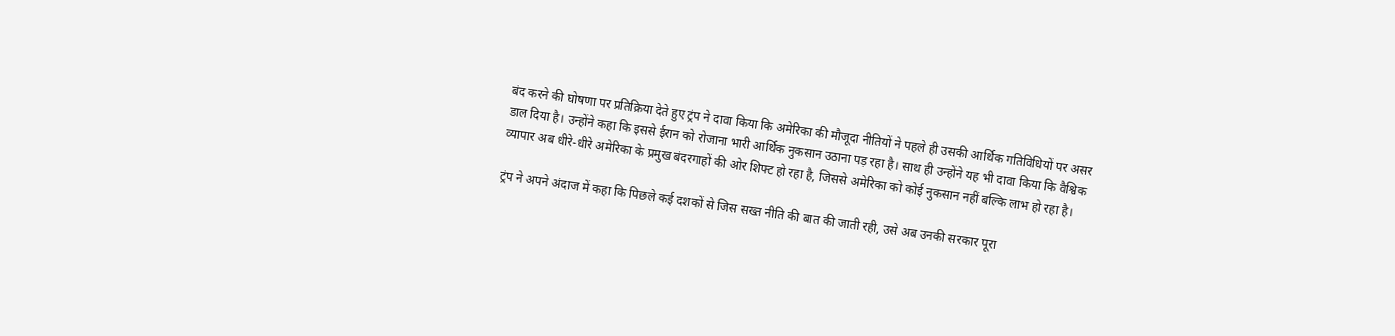बंद करने की घोषणा पर प्रतिक्रिया देते हुए ट्रंप ने दावा किया कि अमेरिका की मौजूदा नीतियों ने पहले ही उसकी आर्थिक गतिविधियों पर असर डाल दिया है। उन्होंने कहा कि इससे ईरान को रोजाना भारी आर्थिक नुकसान उठाना पड़ रहा है। साथ ही उन्होंने यह भी दावा किया कि वैश्विक व्यापार अब धीरे-धीरे अमेरिका के प्रमुख बंदरगाहों की ओर शिफ्ट हो रहा है, जिससे अमेरिका को कोई नुकसान नहीं बल्कि लाभ हो रहा है।

ट्रंप ने अपने अंदाज में कहा कि पिछले कई दशकों से जिस सख्त नीति की बात की जाती रही, उसे अब उनकी सरकार पूरा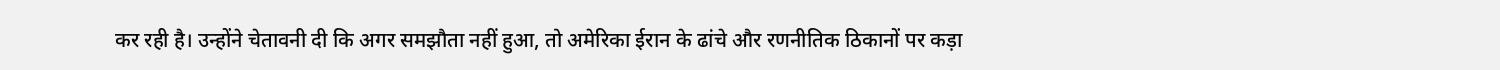कर रही है। उन्होंने चेतावनी दी कि अगर समझौता नहीं हुआ, तो अमेरिका ईरान के ढांचे और रणनीतिक ठिकानों पर कड़ा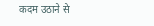कदम उठाने से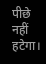पीछे नहीं हटेगा।